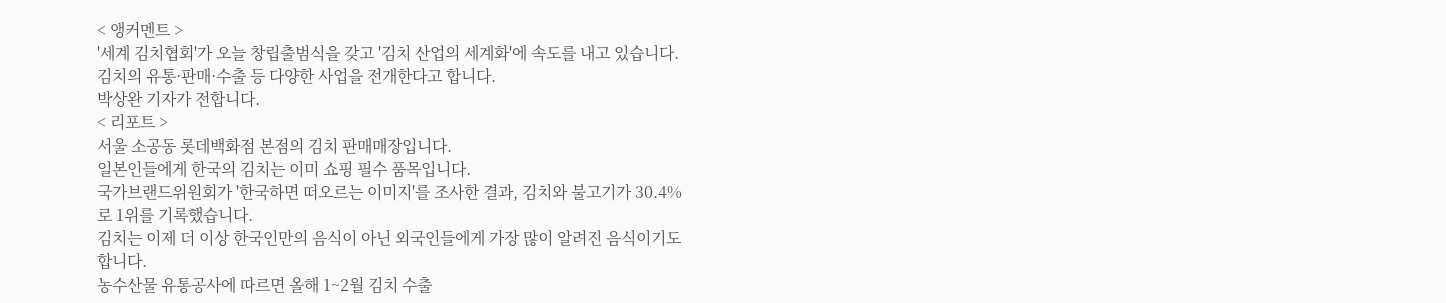< 앵커멘트 >
'세계 김치협회'가 오늘 창립출범식을 갖고 '김치 산업의 세계화'에 속도를 내고 있습니다. 김치의 유통·판매·수출 등 다양한 사업을 전개한다고 합니다.
박상완 기자가 전합니다.
< 리포트 >
서울 소공동 롯데백화점 본점의 김치 판매매장입니다.
일본인들에게 한국의 김치는 이미 쇼핑 필수 품목입니다.
국가브랜드위원회가 '한국하면 떠오르는 이미지'를 조사한 결과, 김치와 불고기가 30.4%로 1위를 기록했습니다.
김치는 이제 더 이상 한국인만의 음식이 아닌 외국인들에게 가장 많이 알려진 음식이기도 합니다.
농수산물 유통공사에 따르면 올해 1~2월 김치 수출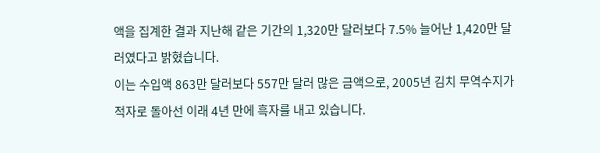액을 집계한 결과 지난해 같은 기간의 1,320만 달러보다 7.5% 늘어난 1,420만 달러였다고 밝혔습니다.
이는 수입액 863만 달러보다 557만 달러 많은 금액으로, 2005년 김치 무역수지가 적자로 돌아선 이래 4년 만에 흑자를 내고 있습니다.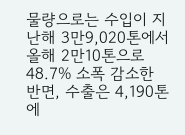물량으로는 수입이 지난해 3만9,020톤에서 올해 2만10톤으로 48.7% 소폭 감소한 반면, 수출은 4,190톤에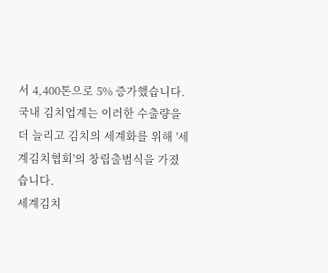서 4,400톤으로 5% 증가했습니다.
국내 김치업계는 이러한 수출량을 더 늘리고 김치의 세계화를 위해 '세계김치협회'의 창립출범식을 가졌습니다.
세계김치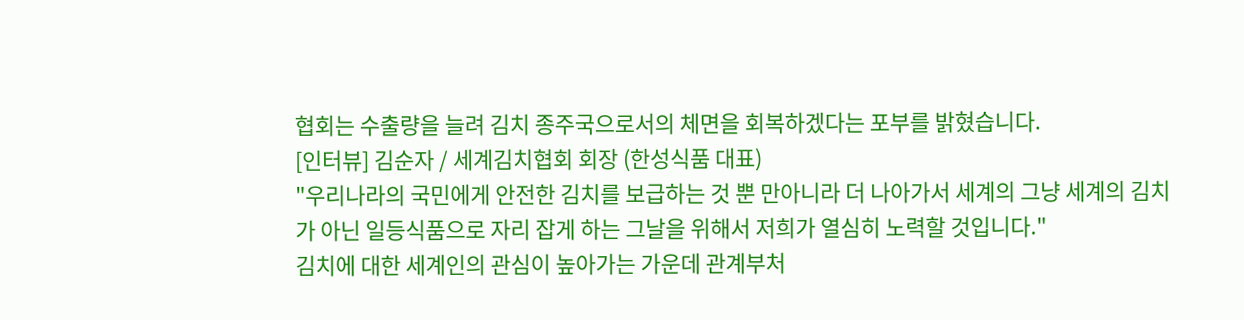협회는 수출량을 늘려 김치 종주국으로서의 체면을 회복하겠다는 포부를 밝혔습니다.
[인터뷰] 김순자 / 세계김치협회 회장 (한성식품 대표)
"우리나라의 국민에게 안전한 김치를 보급하는 것 뿐 만아니라 더 나아가서 세계의 그냥 세계의 김치가 아닌 일등식품으로 자리 잡게 하는 그날을 위해서 저희가 열심히 노력할 것입니다."
김치에 대한 세계인의 관심이 높아가는 가운데 관계부처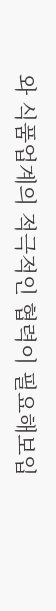와 식품업계의 적극적인 협력이 필요해보입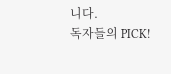니다.
독자들의 PICK!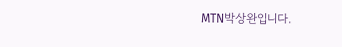MTN박상완입니다.